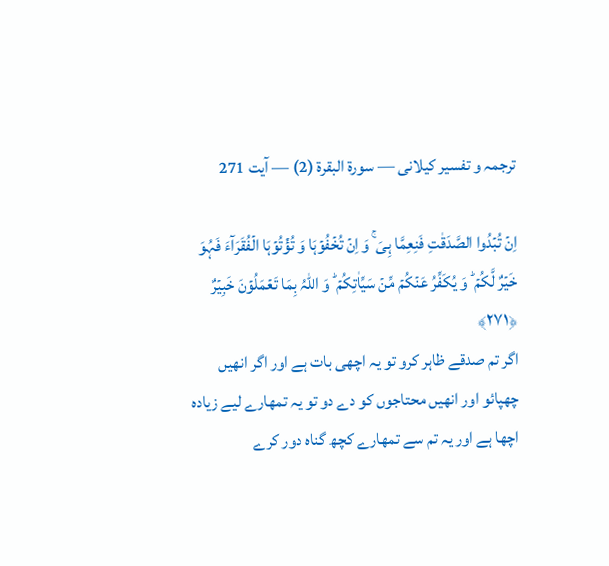ترجمہ و تفسیر کیلانی — سورۃ البقرة (2) — آیت 271

اِنۡ تُبۡدُوا الصَّدَقٰتِ فَنِعِمَّا ہِیَ ۚ وَ اِنۡ تُخۡفُوۡہَا وَ تُؤۡتُوۡہَا الۡفُقَرَآءَ فَہُوَ خَیۡرٌ لَّکُمۡ ؕ وَ یُکَفِّرُ عَنۡکُمۡ مِّنۡ سَیِّاٰتِکُمۡ ؕ وَ اللّٰہُ بِمَا تَعۡمَلُوۡنَ خَبِیۡرٌ ﴿۲۷۱﴾
اگر تم صدقے ظاہر کرو تو یہ اچھی بات ہے اور اگر انھیں چھپائو اور انھیں محتاجوں کو دے دو تو یہ تمھارے لیے زیادہ اچھا ہے اور یہ تم سے تمھارے کچھ گناہ دور کرے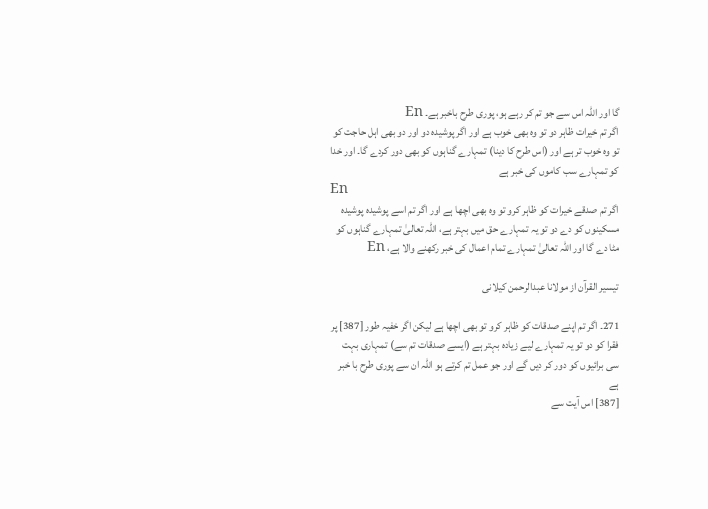گا اور اللہ اس سے جو تم کر رہے ہو، پوری طرح باخبر ہے۔ En
اگر تم خیرات ظاہر دو تو وہ بھی خوب ہے اور اگر پوشیدہ دو اور دو بھی اہل حاجت کو تو وہ خوب تر ہے اور (اس طرح کا دینا) تمہارے گناہوں کو بھی دور کردے گا۔ اور خدا کو تمہارے سب کاموں کی خبر ہے
En
اگر تم صدقے خیرات کو ظاہر کرو تو وه بھی اچھا ہے اور اگر تم اسے پوشیده پوشیده مسکینوں کو دے دو تو یہ تمہارے حق میں بہتر ہے، اللہ تعالیٰ تمہارے گناہوں کو مٹا دے گا اور اللہ تعالیٰ تمہارے تمام اعمال کی خبر رکھنے والا ہے، En

تيسير القرآن از مولانا عبدالرحمن کیلانی

271۔ اگر تم اپنے صدقات کو ظاہر کرو تو بھی اچھا ہے لیکن اگر خفیہ طور [387] پر فقرا کو دو تو یہ تمہارے لیے زیادہ بہتر ہے (ایسے صدقات تم سے) تمہاری بہت سی برائیوں کو دور کر دیں گے اور جو عمل تم کرتے ہو اللہ ان سے پوری طرح با خبر ہے
[387] اس آیت سے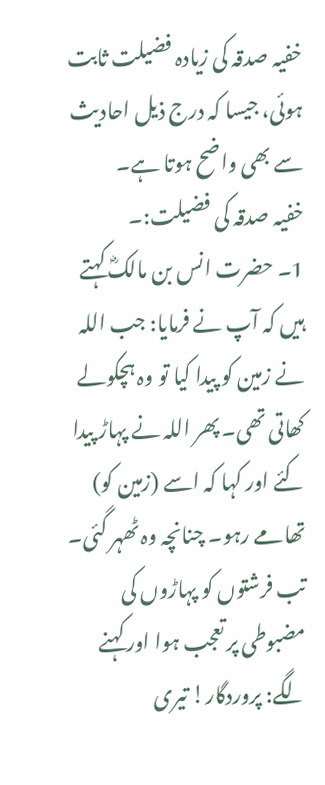خفیہ صدقہ کی زیادہ فضیلت ثابت ہوئی، جیسا کہ درج ذیل احادیث سے بھی واضح ہوتا ہے۔
خفیہ صدقہ کی فضیلت:۔
1۔ حضرت انس بن مالکؓ کہتے ہیں کہ آپ نے فرمایا: جب اللہ نے زمین کو پیدا کیا تو وہ ہچکولے کھاتی تھی۔ پھر اللہ نے پہاڑ پیدا کئے اور کہا کہ اسے (زمین کو) تھامے رہو۔ چنانچہ وہ ٹھہر گئی۔ تب فرشتوں کو پہاڑوں کی مضبوطی پر تعجب ہوا اور کہنے لگے: پروردگار! تیری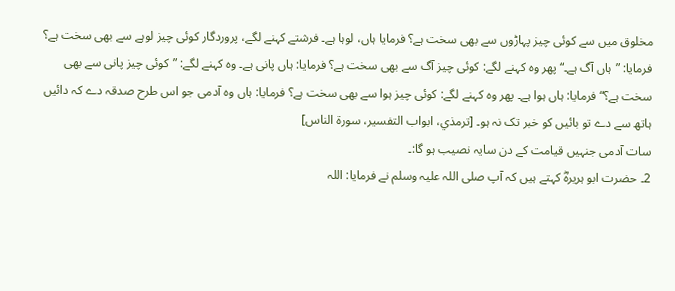مخلوق میں سے کوئی چیز پہاڑوں سے بھی سخت ہے؟ فرمایا ہاں، لوہا ہے۔ فرشتے کہنے لگے، پروردگار کوئی چیز لوہے سے بھی سخت ہے؟ فرمایا: ”ہاں آگ ہے۔“ پھر وہ کہنے لگے: کوئی چیز آگ سے بھی سخت ہے؟ فرمایا: ہاں پانی ہے۔ وہ کہنے لگے: ”کوئی چیز پانی سے بھی سخت ہے؟“ فرمایا: ہاں ہوا ہے۔ پھر وہ کہنے لگے: کوئی چیز ہوا سے بھی سخت ہے؟ فرمایا: ہاں وہ آدمی جو اس طرح صدقہ دے کہ دائیں ہاتھ سے دے تو بائیں کو خبر تک نہ ہو۔ [ترمذي، ابواب التفسير، سورة الناس]
سات آدمی جنہیں قیامت کے دن سایہ نصیب ہو گا:۔
2۔ حضرت ابو ہریرہؓ کہتے ہیں کہ آپ صلی اللہ علیہ وسلم نے فرمایا: اللہ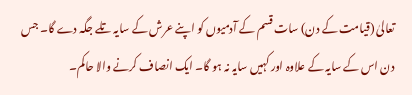تعالیٰ (قیامت کے دن) سات قسم کے آدمیوں کو اپنے عرش کے سایہ تلے جگہ دے گا۔ جس دن اس کے سایہ کے علاوہ اور کہیں سایہ نہ ہو گا۔ ایک انصاف کرنے والا حاکم۔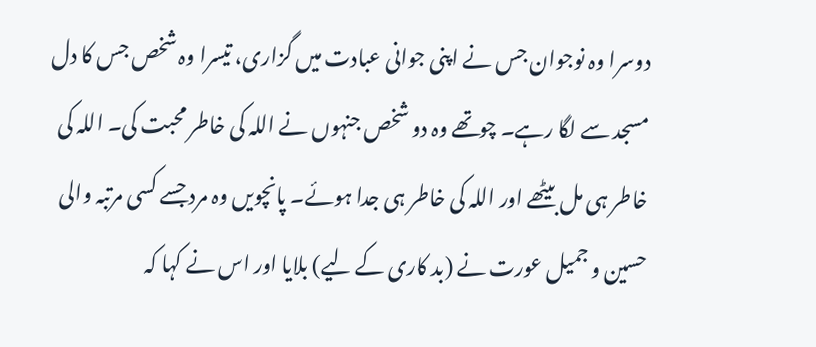دوسرا وہ نوجوان جس نے اپنی جوانی عبادت میں گزاری، تیسرا وہ شخص جس کا دل مسجد سے لگا رہے۔ چوتھے وہ دو شخص جنہوں نے اللہ کی خاطر محبت کی۔ اللہ کی خاطر ہی مل بیٹھے اور اللہ کی خاطر ہی جدا ہوئے۔ پانچویں وہ مرد جسے کسی مرتبہ والی حسین و جمیل عورت نے (بد کاری کے لیے) بلایا اور اس نے کہا کہ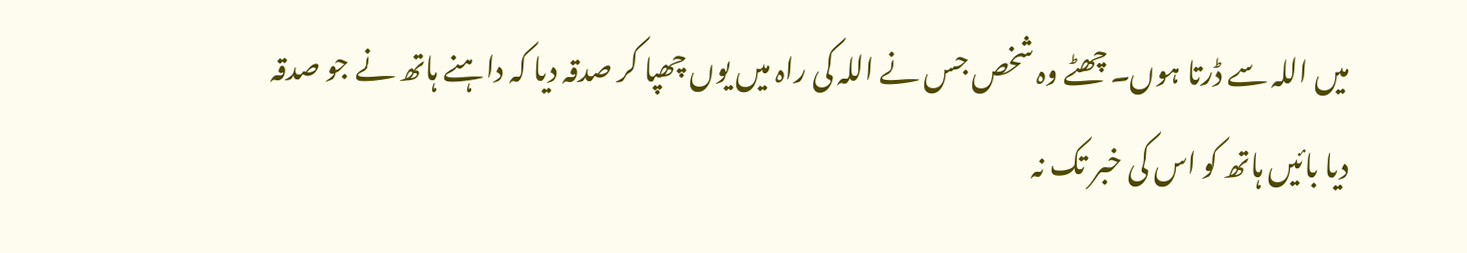میں اللہ سے ڈرتا ہوں۔ چھٹے وہ شخص جس نے اللہ کی راہ میں یوں چھپا کر صدقہ دیا کہ داہنے ہاتھ نے جو صدقہ دیا بائیں ہاتھ کو اس کی خبر تک نہ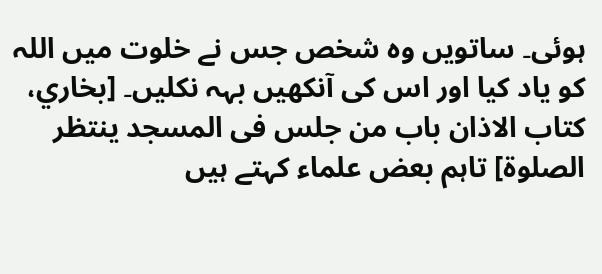ہوئی۔ ساتویں وہ شخص جس نے خلوت میں اللہ کو یاد کیا اور اس کی آنکھیں بہہ نکلیں۔ [بخاري، كتاب الاذان باب من جلس فى المسجد ينتظر الصلوة] تاہم بعض علماء کہتے ہیں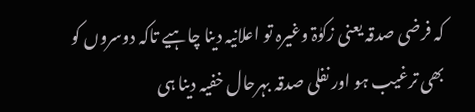کہ فرضی صدقہ یعنی زکوٰۃ وغیرہ تو اعلانیہ دینا چاہیے تاکہ دوسروں کو بھی ترغیب ہو اور نفلی صدقہ بہرحال خفیہ دینا ہی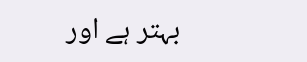بہتر ہے اور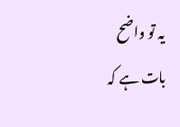یہ تو واضح بات ہے کہ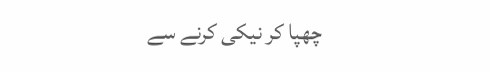چھپا کر نیکی کرنے سے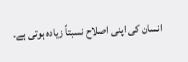انسان کی اپنی اصلاح نسبتاً زیادہ ہوتی ہے۔